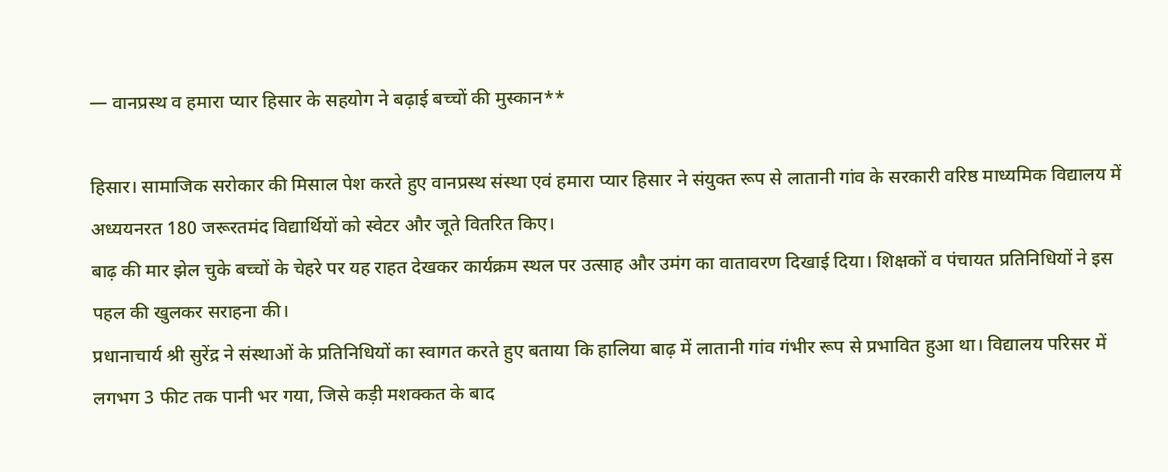— वानप्रस्थ व हमारा प्यार हिसार के सहयोग ने बढ़ाई बच्चों की मुस्कान**

हिसार। सामाजिक सरोकार की मिसाल पेश करते हुए वानप्रस्थ संस्था एवं हमारा प्यार हिसार ने संयुक्त रूप से लातानी गांव के सरकारी वरिष्ठ माध्यमिक विद्यालय में अध्ययनरत 180 जरूरतमंद विद्यार्थियों को स्वेटर और जूते वितरित किए।
बाढ़ की मार झेल चुके बच्चों के चेहरे पर यह राहत देखकर कार्यक्रम स्थल पर उत्साह और उमंग का वातावरण दिखाई दिया। शिक्षकों व पंचायत प्रतिनिधियों ने इस पहल की खुलकर सराहना की।
प्रधानाचार्य श्री सुरेंद्र ने संस्थाओं के प्रतिनिधियों का स्वागत करते हुए बताया कि हालिया बाढ़ में लातानी गांव गंभीर रूप से प्रभावित हुआ था। विद्यालय परिसर में लगभग 3 फीट तक पानी भर गया, जिसे कड़ी मशक्कत के बाद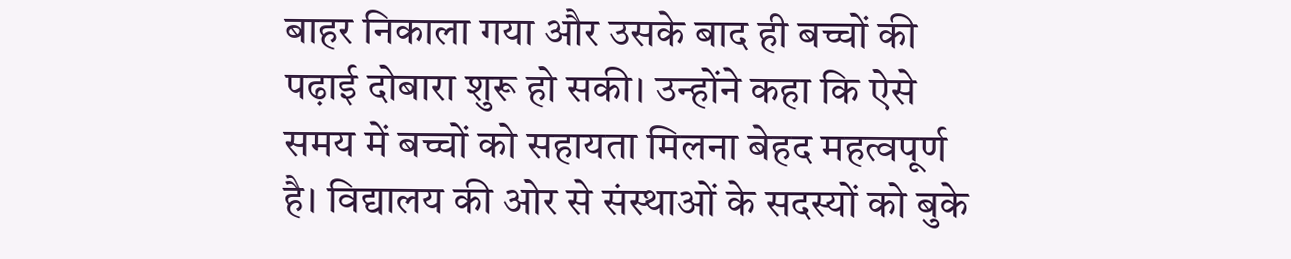बाहर निकाला गया और उसके बाद ही बच्चों की पढ़ाई दोबारा शुरू हो सकी। उन्होंने कहा कि ऐसे समय में बच्चों को सहायता मिलना बेहद महत्वपूर्ण है। विद्यालय की ओर से संस्थाओं के सदस्यों को बुके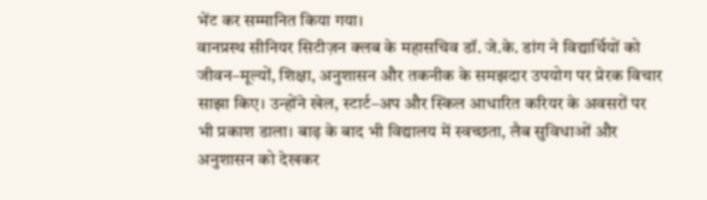भेंट कर सम्मानित किया गया।
वानप्रस्थ सीनियर सिटीज़न क्लब के महासचिव डॉ. जे.के. डांग ने विद्यार्थियों को जीवन–मूल्यों, शिक्षा, अनुशासन और तकनीक के समझदार उपयोग पर प्रेरक विचार साझा किए। उन्होंने खेल, स्टार्ट–अप और स्किल आधारित करियर के अवसरों पर भी प्रकाश डाला। बाढ़ के बाद भी विद्यालय में स्वच्छता, लैब सुविधाओं और अनुशासन को देखकर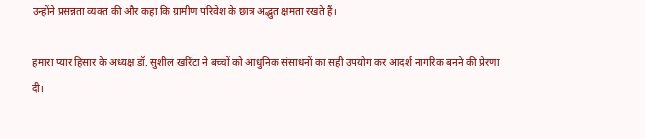उन्होंने प्रसन्नता व्यक्त की और कहा कि ग्रामीण परिवेश के छात्र अद्भुत क्षमता रखते हैं।

हमारा प्यार हिसार के अध्यक्ष डॉ. सुशील खरिंटा ने बच्चों को आधुनिक संसाधनों का सही उपयोग कर आदर्श नागरिक बनने की प्रेरणा दी।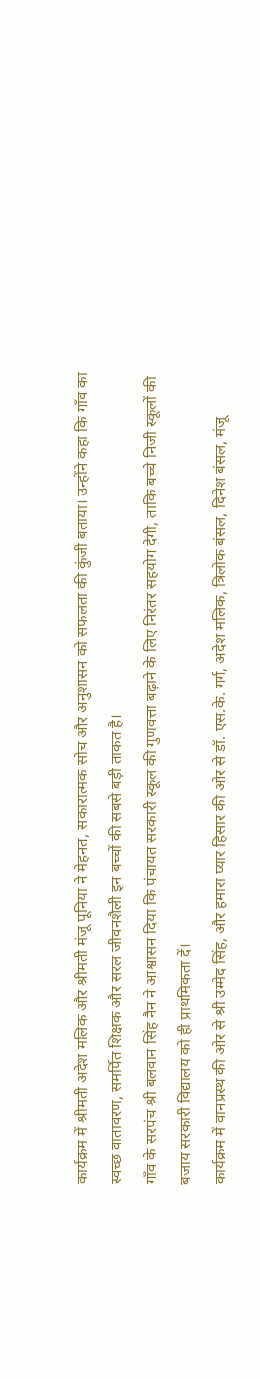कार्यक्रम में श्रीमती अदेश मलिक और श्रीमती मंजू पूनिया ने मेहनत, सकारात्मक सोच और अनुशासन को सफलता की कुंजी बताया। उन्होंने कहा कि गाँव का स्वच्छ वातावरण, समर्पित शिक्षक और सरल जीवनशैली इन बच्चों की सबसे बड़ी ताकत है।
गाँव के सरपंच श्री बलवान सिंह नैन ने आश्वासन दिया कि पंचायत सरकारी स्कूल की गुणवत्ता बढ़ाने के लिए निरंतर सहयोग देगी, ताकि बच्चे निजी स्कूलों की बजाय सरकारी विद्यालय को ही प्राथमिकता दें।
कार्यक्रम में वानप्रस्थ की ओर से श्री उम्मेद सिंह, और हमारा प्यार हिसार की ओर से डॉ. एस.के. गर्ग, अदेश मलिक, त्रिलोक बंसल, दिनेश बंसल, मंजू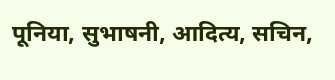पूनिया, सुभाषनी, आदित्य, सचिन,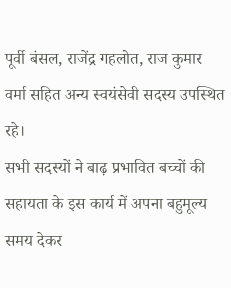पूर्वी बंसल, राजेंद्र गहलोत, राज कुमार वर्मा सहित अन्य स्वयंसेवी सदस्य उपस्थित रहे।
सभी सदस्यों ने बाढ़ प्रभावित बच्चों की सहायता के इस कार्य में अपना बहुमूल्य समय देकर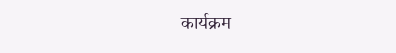कार्यक्रम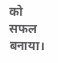को सफल बनाया।